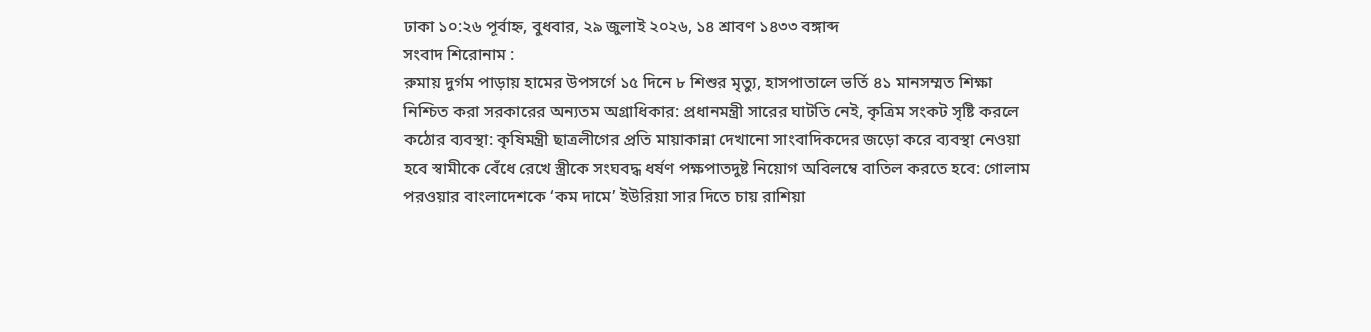ঢাকা ১০:২৬ পূর্বাহ্ন, বুধবার, ২৯ জুলাই ২০২৬, ১৪ শ্রাবণ ১৪৩৩ বঙ্গাব্দ
সংবাদ শিরোনাম :
রুমায় দুর্গম পাড়ায় হামের উপসর্গে ১৫ দিনে ৮ শিশুর মৃত্যু, হাসপাতালে ভর্তি ৪১ মানসম্মত শিক্ষা নিশ্চিত করা সরকারের অন্যতম অগ্রাধিকার: প্রধানমন্ত্রী সারের ঘাটতি নেই, কৃত্রিম সংকট সৃষ্টি করলে কঠোর ব্যবস্থা: কৃষিমন্ত্রী ছাত্রলীগের প্রতি মায়াকান্না দেখানো সাংবাদিকদের জড়ো করে ব্যবস্থা নেওয়া হবে স্বামীকে বেঁধে রেখে স্ত্রীকে সংঘবদ্ধ ধর্ষণ পক্ষপাতদুষ্ট নিয়োগ অবিলম্বে বাতিল করতে হবে: গোলাম পরওয়ার বাংলাদেশকে ‘কম দামে’ ইউরিয়া সার দিতে চায় রাশিয়া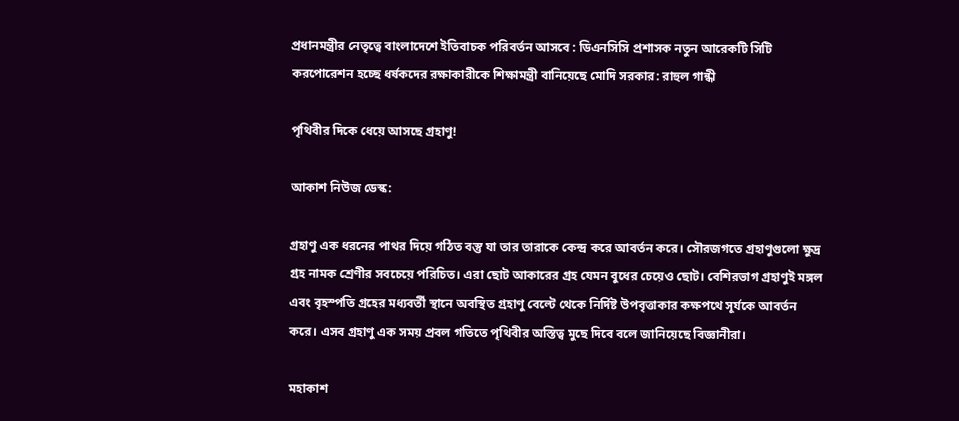প্রধানমন্ত্রীর নেতৃত্বে বাংলাদেশে ইতিবাচক পরিবর্তন আসবে : ডিএনসিসি প্রশাসক নতুন আরেকটি সিটি করপোরেশন হচ্ছে ধর্ষকদের রক্ষাকারীকে শিক্ষামন্ত্রী বানিয়েছে মোদি সরকার: রাহুল গান্ধী

পৃথিবীর দিকে ধেয়ে আসছে গ্রহাণু!

আকাশ নিউজ ডেস্ক:

গ্রহাণু এক ধরনের পাথর দিয়ে গঠিত বস্তু যা তার তারাকে কেন্দ্র করে আবর্তন করে। সৌরজগতে গ্রহাণুগুলো ক্ষুদ্র গ্রহ নামক শ্রেণীর সবচেয়ে পরিচিত। এরা ছোট আকারের গ্রহ যেমন বুধের চেয়েও ছোট। বেশিরভাগ গ্রহাণুই মঙ্গল এবং বৃহস্পতি গ্রহের মধ্যবর্তী স্থানে অবস্থিত গ্রহাণু বেল্টে থেকে নির্দিষ্ট উপবৃত্তাকার কক্ষপথে সূর্যকে আবর্তন করে। এসব গ্রহাণু এক সময় প্রবল গতিতে পৃথিবীর অস্তিত্ব মুছে দিবে বলে জানিয়েছে বিজ্ঞানীরা।

মহাকাশ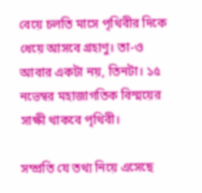বেয়ে চলতি মাসে পৃথিবীর দিকে ধেয়ে আসবে গ্রহাণু। তা-ও আবার একটা নয়, তিনটা। ১৫ নভেম্বর মহাজাগতিক বিস্ময়ের সাক্ষী থাকবে পৃথিবী।

সম্প্রতি যে তথ্য নিয়ে এসেছে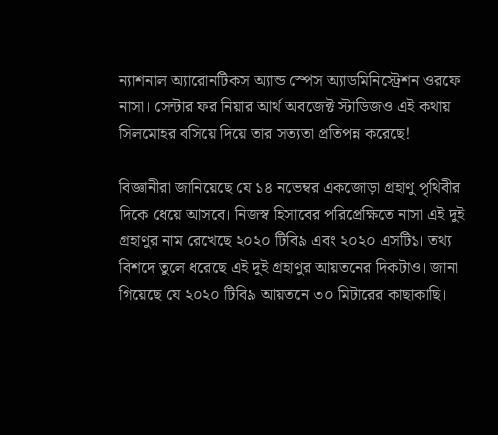ন্যাশনাল অ্যারোনটিকস অ্যান্ড স্পেস অ্যাডমিনিস্ট্রেশন ওরফে নাসা। সেন্টার ফর নিয়ার আর্থ অবজেক্ট স্টাডিজও এই কথায় সিলমোহর বসিয়ে দিয়ে তার সত্যতা প্রতিপন্ন করেছে!

বিজ্ঞানীরা জানিয়েছে যে ১৪ নভেম্বর একজোড়া গ্রহাণু পৃথিবীর দিকে ধেয়ে আসবে। নিজস্ব হিসাবের পরিপ্রেক্ষিতে নাসা এই দুই গ্রহাণুর নাম রেখেছে ২০২০ টিবি৯ এবং ২০২০ এসটি১। তথ্য বিশদে তুলে ধরেছে এই দুই গ্রহাণুর আয়তনের দিকটাও। জানা গিয়েছে যে ২০২০ টিবি৯ আয়তনে ৩০ মিটারের কাছাকাছি।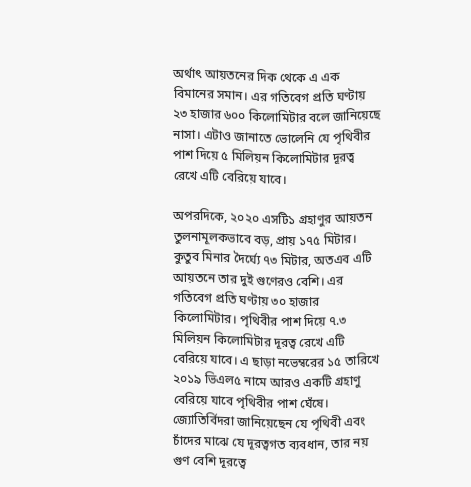অর্থাৎ আয়তনের দিক থেকে এ এক বিমানের সমান। এর গতিবেগ প্রতি ঘণ্টায় ২৩ হাজার ৬০০ কিলোমিটার বলে জানিয়েছে নাসা। এটাও জানাতে ভোলেনি যে পৃথিবীর পাশ দিয়ে ৫ মিলিয়ন কিলোমিটার দূরত্ব রেখে এটি বেরিয়ে যাবে।

অপরদিকে, ২০২০ এসটি১ গ্রহাণুর আয়তন তুলনামূলকভাবে বড়, প্রায় ১৭৫ মিটার। কুতুব মিনার দৈর্ঘ্যে ৭৩ মিটার, অতএব এটি আয়তনে তার দুই গুণেরও বেশি। এর গতিবেগ প্রতি ঘণ্টায় ৩০ হাজার কিলোমিটার। পৃথিবীর পাশ দিয়ে ৭.৩ মিলিয়ন কিলোমিটার দূরত্ব রেখে এটি বেরিয়ে যাবে। এ ছাড়া নভেম্বরের ১৫ তারিখে ২০১৯ ভিএল৫ নামে আরও একটি গ্রহাণু বেরিয়ে যাবে পৃথিবীর পাশ ঘেঁষে। জ্যোতির্বিদরা জানিয়েছেন যে পৃথিবী এবং চাঁদের মাঝে যে দূরত্বগত ব্যবধান, তার নয় গুণ বেশি দূরত্বে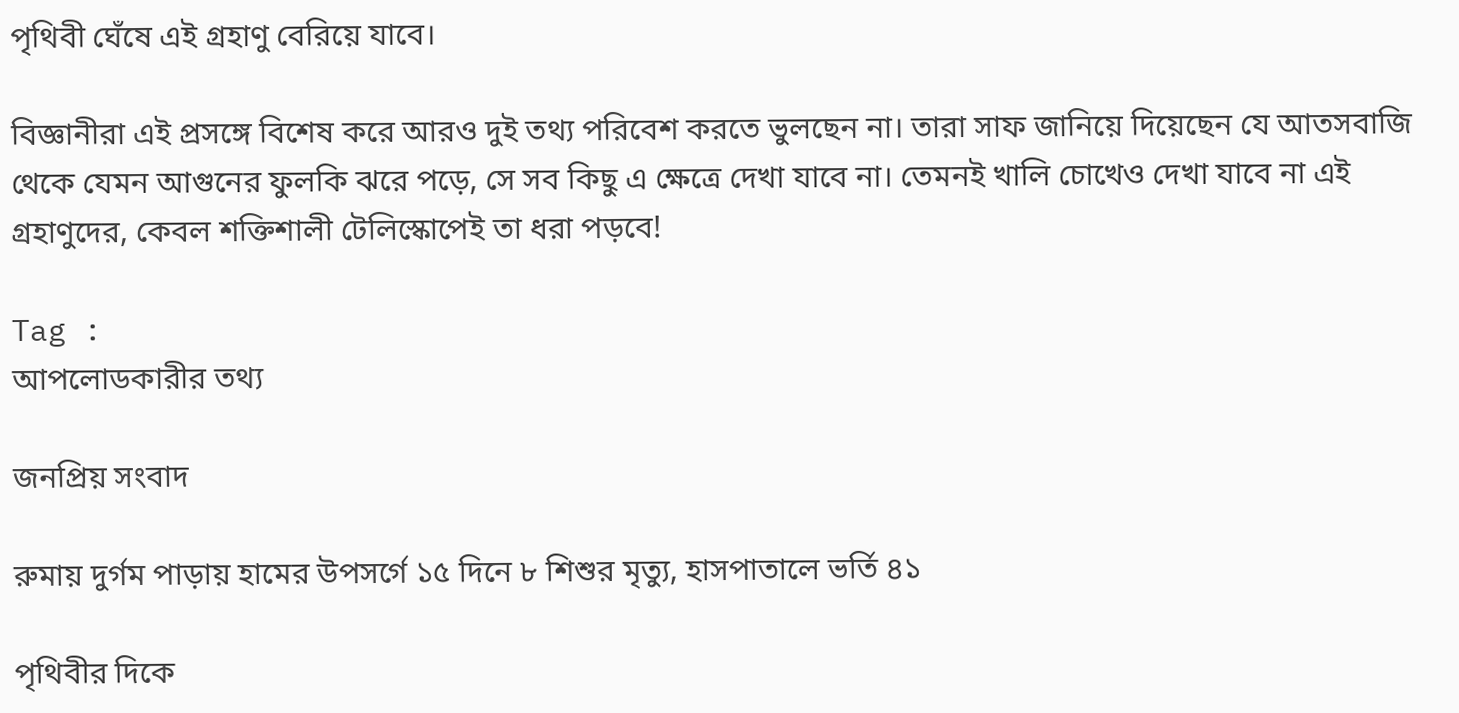পৃথিবী ঘেঁষে এই গ্রহাণু বেরিয়ে যাবে।

বিজ্ঞানীরা এই প্রসঙ্গে বিশেষ করে আরও দুই তথ্য পরিবেশ করতে ভুলছেন না। তারা সাফ জানিয়ে দিয়েছেন যে আতসবাজি থেকে যেমন আগুনের ফুলকি ঝরে পড়ে, সে সব কিছু এ ক্ষেত্রে দেখা যাবে না। তেমনই খালি চোখেও দেখা যাবে না এই গ্রহাণুদের, কেবল শক্তিশালী টেলিস্কোপেই তা ধরা পড়বে!

Tag :
আপলোডকারীর তথ্য

জনপ্রিয় সংবাদ

রুমায় দুর্গম পাড়ায় হামের উপসর্গে ১৫ দিনে ৮ শিশুর মৃত্যু, হাসপাতালে ভর্তি ৪১

পৃথিবীর দিকে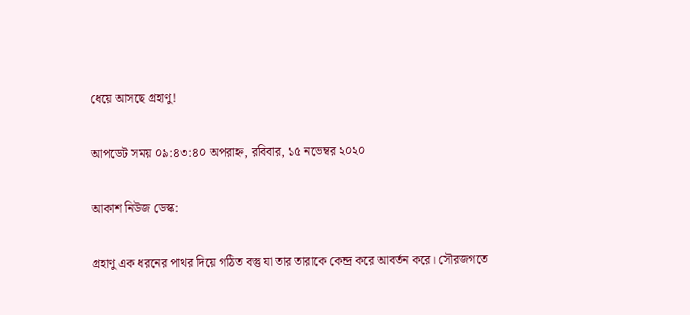ধেয়ে আসছে গ্রহাণু!

আপডেট সময় ০৯:৪৩:৪০ অপরাহ্ন, রবিবার, ১৫ নভেম্বর ২০২০

আকাশ নিউজ ডেস্ক:

গ্রহাণু এক ধরনের পাথর দিয়ে গঠিত বস্তু যা তার তারাকে কেন্দ্র করে আবর্তন করে। সৌরজগতে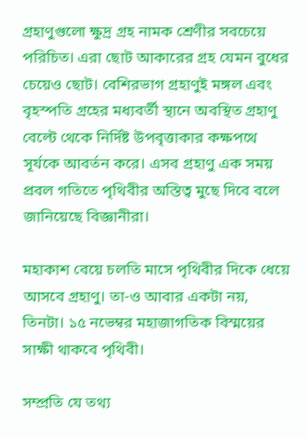গ্রহাণুগুলো ক্ষুদ্র গ্রহ নামক শ্রেণীর সবচেয়ে পরিচিত। এরা ছোট আকারের গ্রহ যেমন বুধের চেয়েও ছোট। বেশিরভাগ গ্রহাণুই মঙ্গল এবং বৃহস্পতি গ্রহের মধ্যবর্তী স্থানে অবস্থিত গ্রহাণু বেল্টে থেকে নির্দিষ্ট উপবৃত্তাকার কক্ষপথে সূর্যকে আবর্তন করে। এসব গ্রহাণু এক সময় প্রবল গতিতে পৃথিবীর অস্তিত্ব মুছে দিবে বলে জানিয়েছে বিজ্ঞানীরা।

মহাকাশ বেয়ে চলতি মাসে পৃথিবীর দিকে ধেয়ে আসবে গ্রহাণু। তা-ও আবার একটা নয়, তিনটা। ১৫ নভেম্বর মহাজাগতিক বিস্ময়ের সাক্ষী থাকবে পৃথিবী।

সম্প্রতি যে তথ্য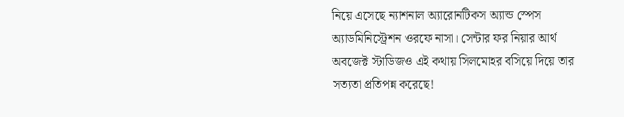নিয়ে এসেছে ন্যাশনাল অ্যারোনটিকস অ্যান্ড স্পেস অ্যাডমিনিস্ট্রেশন ওরফে নাসা। সেন্টার ফর নিয়ার আর্থ অবজেক্ট স্টাডিজও এই কথায় সিলমোহর বসিয়ে দিয়ে তার সত্যতা প্রতিপন্ন করেছে!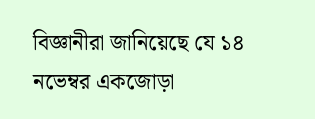বিজ্ঞানীরা জানিয়েছে যে ১৪ নভেম্বর একজোড়া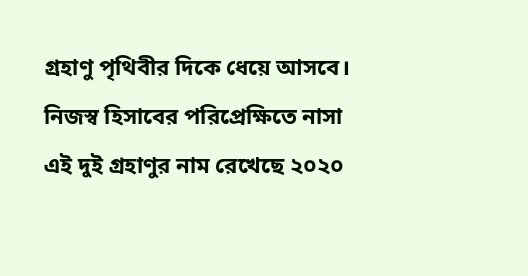গ্রহাণু পৃথিবীর দিকে ধেয়ে আসবে। নিজস্ব হিসাবের পরিপ্রেক্ষিতে নাসা এই দুই গ্রহাণুর নাম রেখেছে ২০২০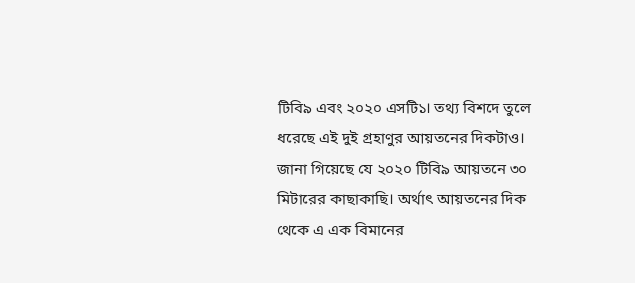টিবি৯ এবং ২০২০ এসটি১। তথ্য বিশদে তুলে ধরেছে এই দুই গ্রহাণুর আয়তনের দিকটাও। জানা গিয়েছে যে ২০২০ টিবি৯ আয়তনে ৩০ মিটারের কাছাকাছি। অর্থাৎ আয়তনের দিক থেকে এ এক বিমানের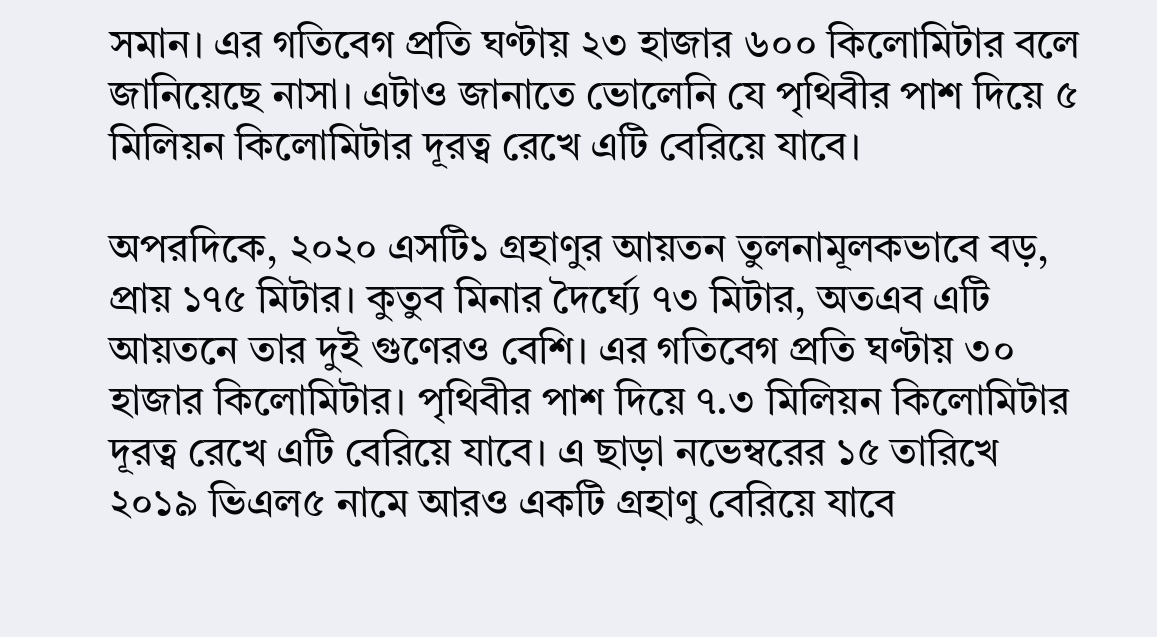সমান। এর গতিবেগ প্রতি ঘণ্টায় ২৩ হাজার ৬০০ কিলোমিটার বলে জানিয়েছে নাসা। এটাও জানাতে ভোলেনি যে পৃথিবীর পাশ দিয়ে ৫ মিলিয়ন কিলোমিটার দূরত্ব রেখে এটি বেরিয়ে যাবে।

অপরদিকে, ২০২০ এসটি১ গ্রহাণুর আয়তন তুলনামূলকভাবে বড়, প্রায় ১৭৫ মিটার। কুতুব মিনার দৈর্ঘ্যে ৭৩ মিটার, অতএব এটি আয়তনে তার দুই গুণেরও বেশি। এর গতিবেগ প্রতি ঘণ্টায় ৩০ হাজার কিলোমিটার। পৃথিবীর পাশ দিয়ে ৭.৩ মিলিয়ন কিলোমিটার দূরত্ব রেখে এটি বেরিয়ে যাবে। এ ছাড়া নভেম্বরের ১৫ তারিখে ২০১৯ ভিএল৫ নামে আরও একটি গ্রহাণু বেরিয়ে যাবে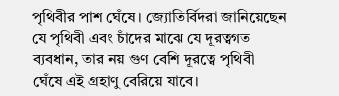পৃথিবীর পাশ ঘেঁষে। জ্যোতির্বিদরা জানিয়েছেন যে পৃথিবী এবং চাঁদের মাঝে যে দূরত্বগত ব্যবধান, তার নয় গুণ বেশি দূরত্বে পৃথিবী ঘেঁষে এই গ্রহাণু বেরিয়ে যাবে।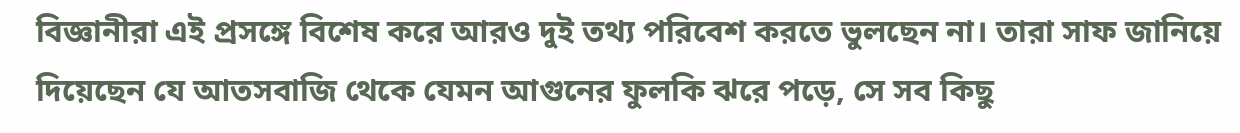বিজ্ঞানীরা এই প্রসঙ্গে বিশেষ করে আরও দুই তথ্য পরিবেশ করতে ভুলছেন না। তারা সাফ জানিয়ে দিয়েছেন যে আতসবাজি থেকে যেমন আগুনের ফুলকি ঝরে পড়ে, সে সব কিছু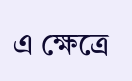এ ক্ষেত্রে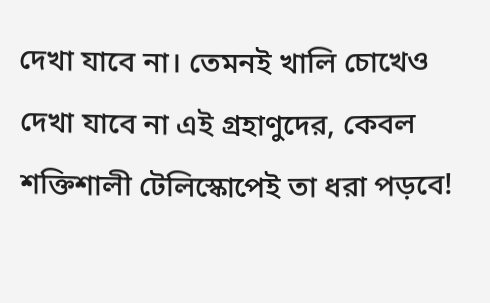দেখা যাবে না। তেমনই খালি চোখেও দেখা যাবে না এই গ্রহাণুদের, কেবল শক্তিশালী টেলিস্কোপেই তা ধরা পড়বে!